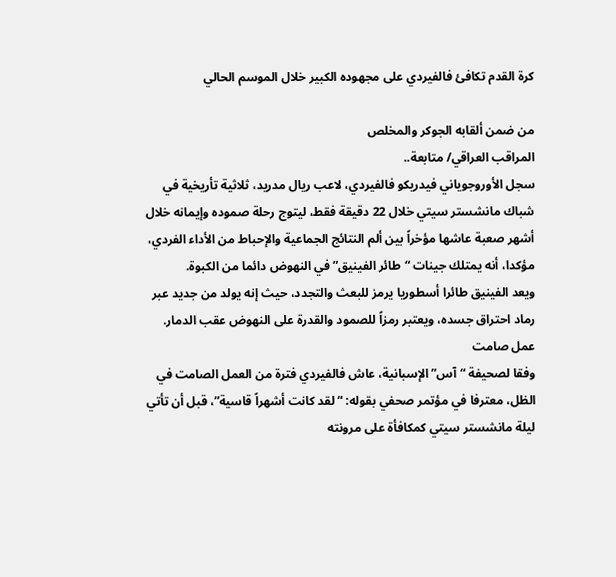كرة القدم تكافئ فالفيردي على مجهوده الكبير خلال الموسم الحالي

من ضمن ألقابه الجوكر والمخلص
المراقب العراقي/ متابعة..
سجل الأوروجوياني فيدريكو فالفيردي، لاعب ريال مدريد، ثلاثية تأريخية في شباك مانشستر سيتي خلال 22 دقيقة فقط، ليتوج رحلة صموده وإيمانه خلال أشهر صعبة عاشها مؤخراً بين ألم النتائج الجماعية والإحباط من الأداء الفردي، مؤكدا، أنه يمتلك جينات “طائر الفينيق” في النهوض دائما من الكبوة.
ويعد الفينيق طائرا أسطوريا يرمز للبعث والتجدد، حيث إنه يولد من جديد عبر رماد احتراق جسده، ويعتبر رمزاً للصمود والقدرة على النهوض عقب الدمار.
عمل صامت
وفقا لصحيفة “آس” الإسبانية، عاش فالفيردي فترة من العمل الصامت في الظل، معترفا في مؤتمر صحفي بقوله: “لقد كانت أشهراً قاسية”، قبل أن تأتي ليلة مانشستر سيتي كمكافأة على مرونته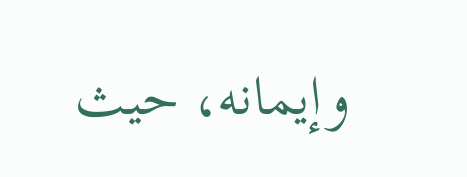وإيمانه، حيث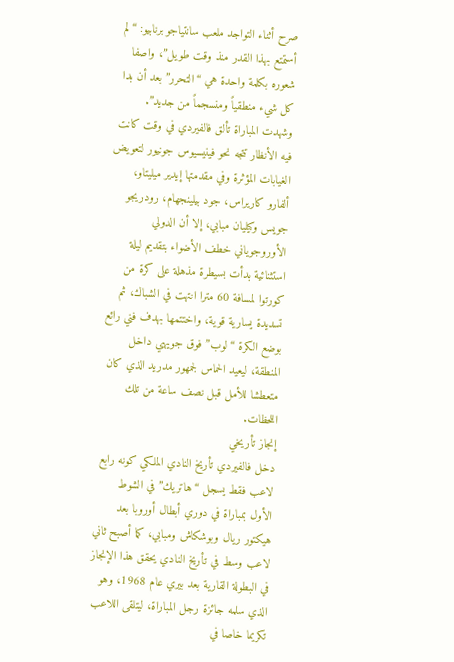صرح أثناء التواجد ملعب سانتياجو برنابيو: “لم أستمتع بهذا القدر منذ وقت طويل”، واصفا شعوره بكلمة واحدة هي “التحرر” بعد أن بدا كل شيء منطقياً ومنسجماً من جديد”.
وشهدت المباراة تألق فالفيردي في وقت كانت فيه الأنظار تتجه نحو فينيسيوس جونيور لتعويض الغيابات المؤثرة وفي مقدمتها إيدير ميليتاو، ألفارو كاريراس، جود بيلينجهام، رودريجو جويس وكيليان مبابي، إلا أن الدولي الأوروجوياني خطف الأضواء بتقديم ليلة استثنائية بدأت بسيطرة مذهلة على كرة من كورتوا لمسافة 60 مترا انتهت في الشباك، ثم تسديدة يسارية قوية، واختتمها بهدف فني رائع بوضع الكرة “لوب” فوق جويهي داخل المنطقة، ليعيد الحماس لجمهور مدريد الذي كان متعطشا للأمل قبل نصف ساعة من تلك اللحظات.
إنجاز تأريخي
دخل فالفيردي تأريخ النادي الملكي كونه رابع لاعب فقط يسجل “هاتريك” في الشوط الأول بمباراة في دوري أبطال أوروبا بعد هيكتور ريال وبوشكاش ومبابي، كما أصبح ثاني لاعب وسط في تأريخ النادي يحقق هذا الإنجاز في البطولة القارية بعد بيري عام 1968، وهو الذي سلمه جائزة رجل المباراة، ليتلقى اللاعب تكريما خاصا في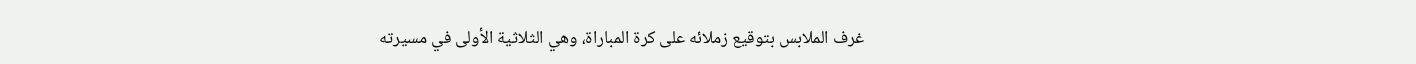غرف الملابس بتوقيع زملائه على كرة المباراة، وهي الثلاثية الأولى في مسيرته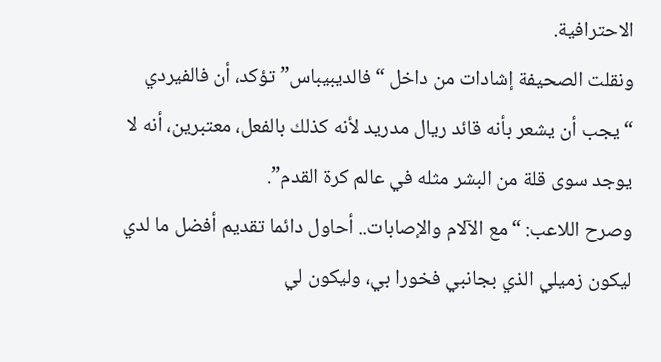الاحترافية.
ونقلت الصحيفة إشادات من داخل “فالديبيباس” تؤكد، أن فالفيردي “يجب أن يشعر بأنه قائد ريال مدريد لأنه كذلك بالفعل، معتبرين، أنه لا يوجد سوى قلة من البشر مثله في عالم كرة القدم”.
وصرح اللاعب: “مع الآلام والإصابات.. أحاول دائما تقديم أفضل ما لدي ليكون زميلي الذي بجانبي فخورا بي، وليكون لي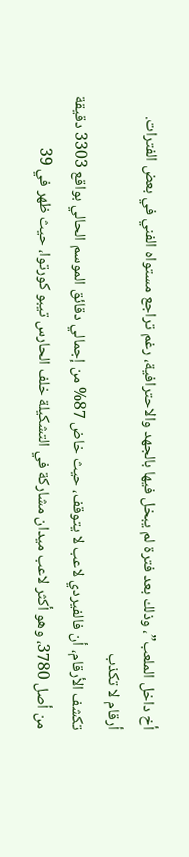أخ داخل الملعب”، وذلك بعد فترة لم يبخل فيها بالجهد والاحترافية، رغم تراجع مستواه الفني في بعض الفترات.
أرقام لا تكذب
تكشف الأرقام، أن فالفيردي لاعب لا يتوقف، حيث خاض 87% من إجمالي دقائق الموسم الحالي بواقع 3303 دقيقة من أصل 3780، وهو أكثر لاعب ميدان مشاركة في التشكيلة خلف الحارس تيبو كورتوا، حيث ظهر في 39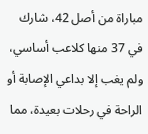مباراة من أصل 42، شارك في 37 منها كلاعب أساسي، ولم يغب إلا بداعي الإصابة أو الراحة في رحلات بعيدة، مما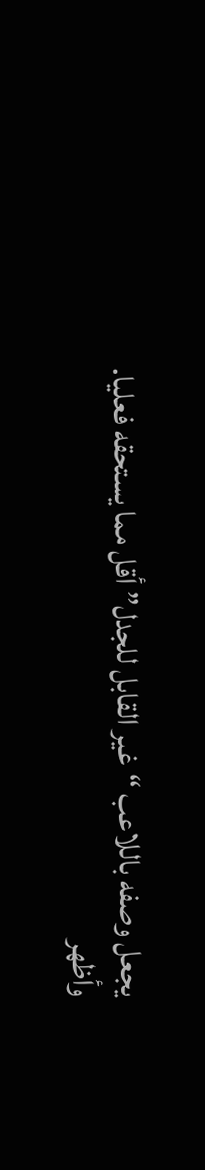يجعل وصفه باللاعب “غير القابل للجدل” أقل مما يستحقه فعليا.
وأظهر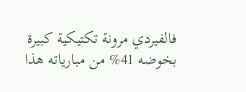فالفيردي مرونة تكتيكية كبيرة بخوضه 41% من مبارياته هذا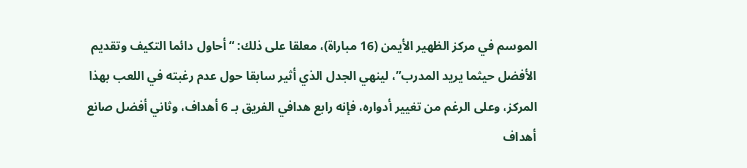الموسم في مركز الظهير الأيمن (16 مباراة)، معلقا على ذلك: “أحاول دائما التكيف وتقديم الأفضل حيثما يريد المدرب”، لينهي الجدل الذي أثير سابقا حول عدم رغبته في اللعب بهذا المركز، وعلى الرغم من تغيير أدواره، فإنه رابع هدافي الفريق بـ 6 أهداف، وثاني أفضل صانع أهداف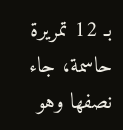بـ 12 تمريرة حاسمة، جاء نصفها وهو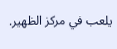يلعب في مركز الظهير.